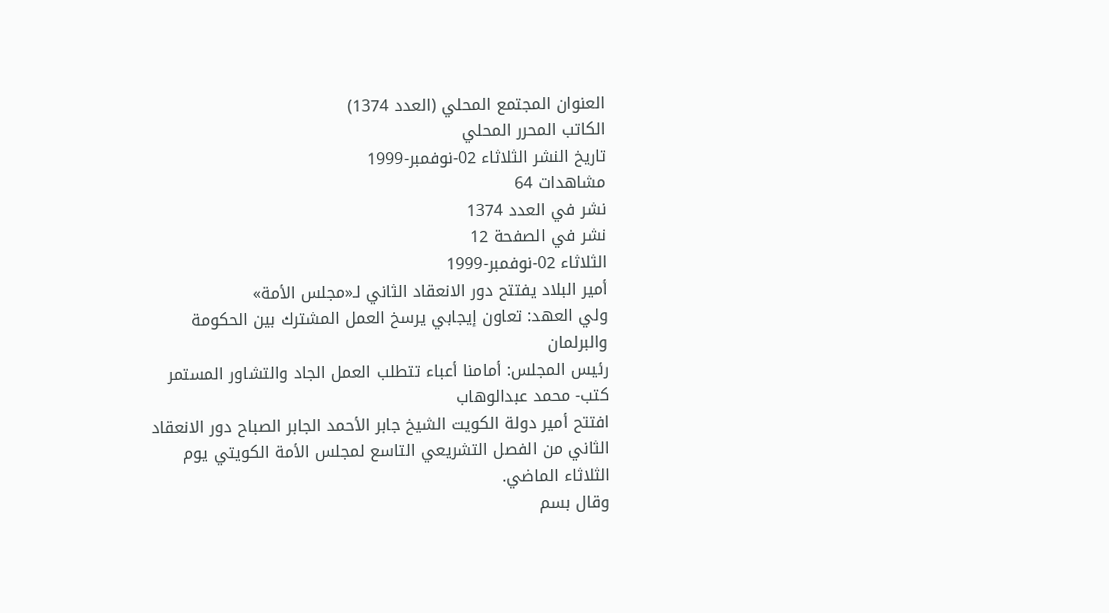العنوان المجتمع المحلي (العدد 1374)
الكاتب المحرر المحلي
تاريخ النشر الثلاثاء 02-نوفمبر-1999
مشاهدات 64
نشر في العدد 1374
نشر في الصفحة 12
الثلاثاء 02-نوفمبر-1999
أمير البلاد يفتتح دور الانعقاد الثاني لـ«مجلس الأمة»
ولي العهد: تعاون إيجابي يرسخ العمل المشترك بين الحكومة والبرلمان
رئيس المجلس: أمامنا أعباء تتطلب العمل الجاد والتشاور المستمر
كتب- محمد عبدالوهاب
افتتح أمير دولة الكويت الشيخ جابر الأحمد الجابر الصباح دور الانعقاد الثاني من الفصل التشريعي التاسع لمجلس الأمة الكويتي يوم الثلاثاء الماضي.
وقال بسم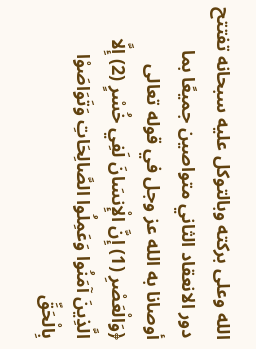الله وعلى بركته وبالتوكل عليه سبحانه تفتتح دور الانعقاد الثاني متواصين جميعًا بما أوصانا به الله عز وجل في قوله تعالى ﴿وَالْعَصْرِ (1) إِنَّ الْإِنسَانَ لَفِي خُسْرٍ (2) إِلَّا الَّذِينَ آمَنُوا وَعَمِلُوا الصَّالِحَاتِ وَتَوَاصَوْا بِالْحَقِّ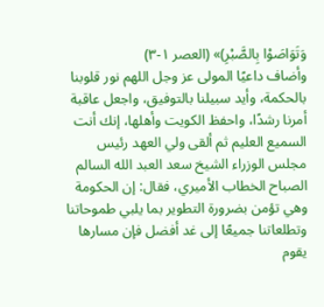وَتَوَاصَوْا بِالصَّبْرِ)» (العصر ١-٣)
وأضاف داعيًا المولى عز وجل اللهم نور قلوبنا بالحكمة، وأيد سبيلنا بالتوفيق، واجعل عاقبة أمرنا رشدًا، واحفظ الكويت وأهلها، إنك أنت السميع العليم ثم ألقى ولي العهد رئيس مجلس الوزراء الشيخ سعد العبد الله السالم الصباح الخطاب الأميري، فقال: إن الحكومة وهي تؤمن بضرورة التطوير بما يلبي طموحاتنا وتطلعاتنا جميعًا إلى غد أفضل فإن مسارها يقوم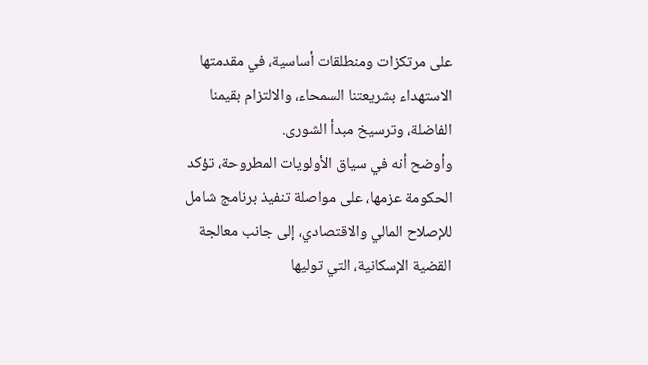على مرتكزات ومنطلقات أساسية، في مقدمتها الاستهداء بشريعتنا السمحاء، والالتزام بقيمنا الفاضلة، وترسيخ مبدأ الشورى.
وأوضح أنه في سياق الأولويات المطروحة، تؤكد الحكومة عزمها، على مواصلة تنفيذ برنامج شامل للإصلاح المالي والاقتصادي، إلى جانب معالجة القضية الإسكانية، التي توليها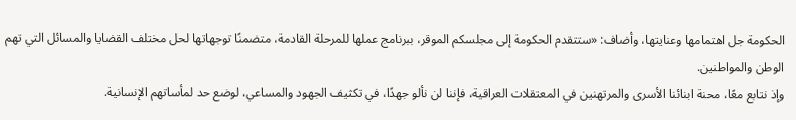الحكومة جل اهتمامها وعنايتها، وأضاف: «ستتقدم الحكومة إلى مجلسكم الموقر، ببرنامج عملها للمرحلة القادمة، متضمنًا توجهاتها لحل مختلف القضايا والمسائل التي تهم الوطن والمواطنين.
وإذ نتابع معًا، محنة ابنائنا الأسرى والمرتهنين في المعتقلات العراقية، فإننا لن نألو جهدًا، في تكثيف الجهود والمساعي، لوضع حد لمأساتهم الإنسانية.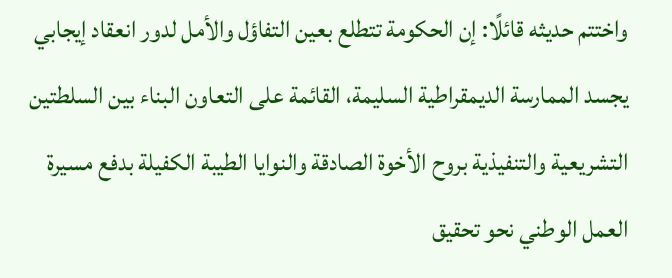واختتم حديثه قائلًا: إن الحكومة تتطلع بعين التفاؤل والأمل لدور انعقاد إيجابي يجسد الممارسة الديمقراطية السليمة، القائمة على التعاون البناء بين السلطتين التشريعية والتنفيذية بروح الأخوة الصادقة والنوايا الطيبة الكفيلة بدفع مسيرة العمل الوطني نحو تحقيق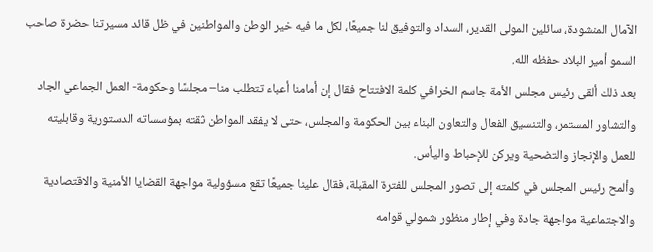الآمال المنشودة، سائلين المولى القدير، السداد والتوفيق لنا جميعًا، لكل ما فيه خير الوطن والمواطنين في ظل قائد مسيرتنا حضرة صاحب السمو أمير البلاد حفظه الله.
بعد ذلك ألقى رئيس مجلس الأمة جاسم الخرافي كلمة الافتتاح فقال إن أمامنا أعباء تتطلب منا– مجلسًا وحكومة- العمل الجماعي الجاد والتشاور المستمر، والتنسيق الفعال والتعاون البناء بين الحكومة والمجلس، حتى لا يفقد المواطن ثقته بمؤسساته الدستورية وقابليته للعمل والإنجاز والتضحية ويركن للإحباط واليأس.
وألمح رئيس المجلس في كلمته إلى تصور المجلس للفترة المقبلة، فقال علينا جميعًا تقع مسؤولية مواجهة القضايا الأمنية والاقتصادية والاجتماعية مواجهة جادة وفي إطار منظور شمولي قوامه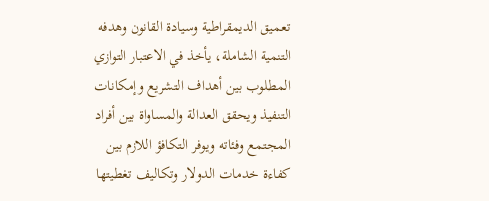تعميق الديمقراطية وسيادة القانون وهدفه التنمية الشاملة، يأخذ في الاعتبار التوازي المطلوب بين أهداف التشريع وإمكانات التنفيذ ويحقق العدالة والمساواة بين أفراد المجتمع وفئاته ويوفر التكافؤ اللازم بين كفاءة خدمات الدولار وتكاليف تغطيتها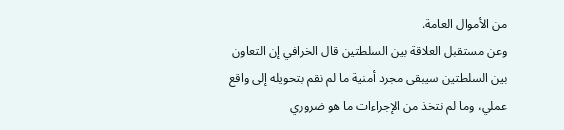من الأموال العامة.
وعن مستقبل العلاقة بين السلطتين قال الخرافي إن التعاون بين السلطتين سيبقى مجرد أمنية ما لم نقم بتحويله إلى واقع عملي، وما لم نتخذ من الإجراءات ما هو ضروري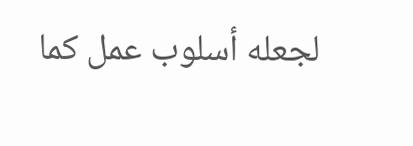لجعله أسلوب عمل كما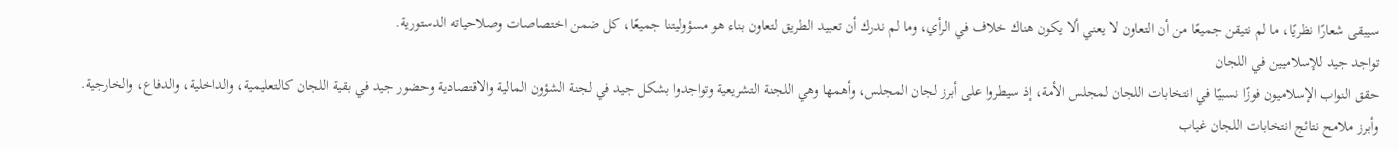سيبقى شعارًا نظريًا، ما لم نتيقن جميعًا من أن التعاون لا يعني ألا يكون هناك خلاف في الرأي، وما لم ندرك أن تعبيد الطريق لتعاون بناء هو مسؤوليتنا جميعًا، كل ضمن اختصاصات وصلاحياته الدستورية.
تواجد جيد للإسلاميين في اللجان
حقق النواب الإسلاميون فوزًا نسبيًا في انتخابات اللجان لمجلس الأمة، إذ سيطروا على أبرز لجان المجلس، وأهمها وهي اللجنة التشريعية وتواجدوا بشكل جيد في لجنة الشؤون المالية والاقتصادية وحضور جيد في بقية اللجان كالتعليمية، والداخلية، والدفاع، والخارجية.
وأبرز ملامح نتائج انتخابات اللجان غياب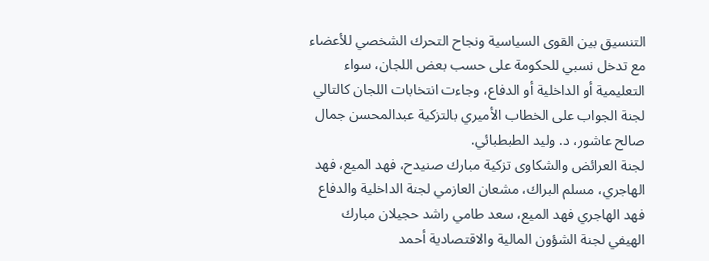التنسيق بين القوى السياسية ونجاح التحرك الشخصي للأعضاء مع تدخل نسبي للحكومة على حسب بعض اللجان، سواء التعليمية أو الداخلية أو الدفاع، وجاءت انتخابات اللجان كالتالي لجنة الجواب على الخطاب الأميري بالتزكية عبدالمحسن جمال صالح عاشور، د. وليد الطبطبائي.
لجنة العرائض والشكاوى تزكية مبارك صنيدح، فهد الميع، فهد الهاجري، مسلم البراك، مشعان العازمي لجنة الداخلية والدفاع فهد الهاجري فهد الميع، سعد طامي راشد حجيلان مبارك الهيفي لجنة الشؤون المالية والاقتصادية أحمد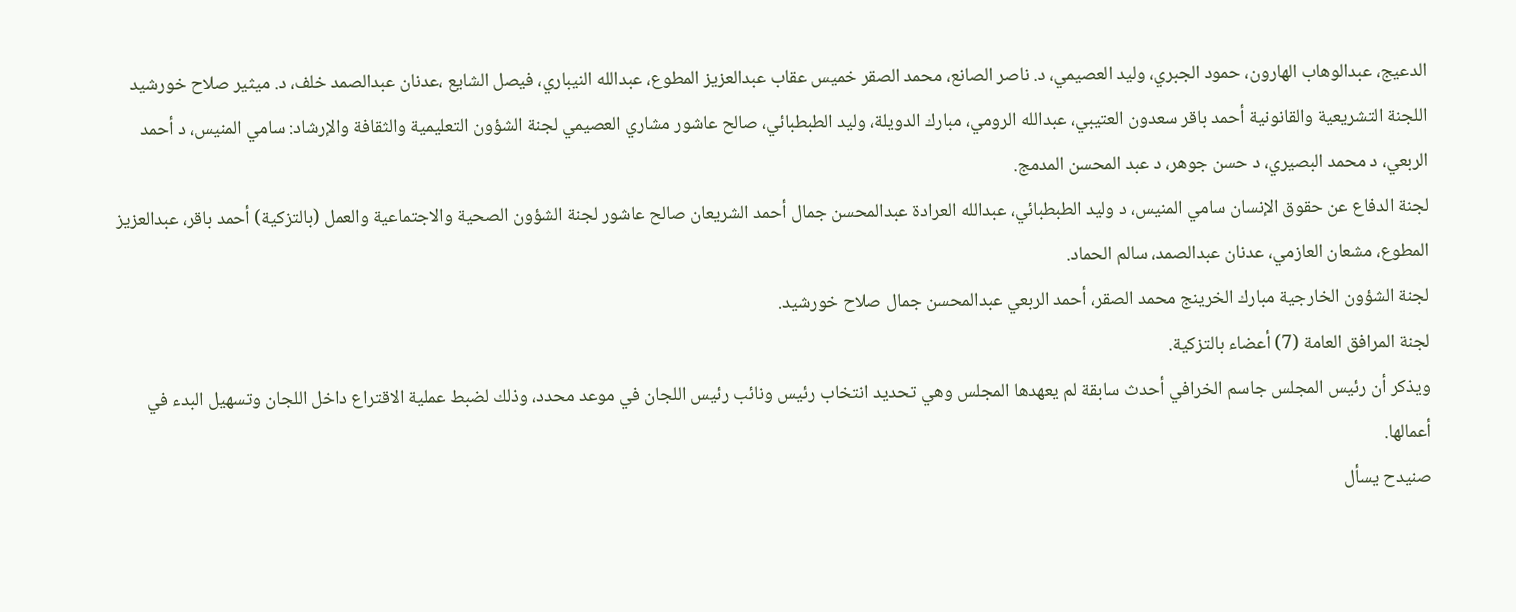الدعيج، عبدالوهاب الهارون، حمود الجبري، وليد العصيمي، د. ناصر الصانع، محمد الصقر خميس عقاب عبدالعزيز المطوع، عبدالله النيباري، فيصل الشايع ،عدنان عبدالصمد خلف، د. ميثير صلاح خورشید اللجنة التشريعية والقانونية أحمد باقر سعدون العتيبي، عبدالله الرومي، مبارك الدويلة، وليد الطبطبائي، صالح عاشور مشاري العصيمي لجنة الشؤون التعليمية والثقافة والإرشاد: سامي المنيس، د أحمد الربعي، د محمد البصيري، د حسن جوهر، د عبد المحسن المدمج.
لجنة الدفاع عن حقوق الإنسان سامي المنيس، د وليد الطبطبائي، عبدالله العرادة عبدالمحسن جمال أحمد الشريعان صالح عاشور لجنة الشؤون الصحية والاجتماعية والعمل (بالتزكية) أحمد باقر، عبدالعزيز المطوع، مشعان العازمي، عدنان عبدالصمد، سالم الحماد.
لجنة الشؤون الخارجية مبارك الخرينج محمد الصقر، أحمد الربعي عبدالمحسن جمال صلاح خورشید.
لجنة المرافق العامة (7) أعضاء بالتزكية.
ويذكر أن رئيس المجلس جاسم الخرافي أحدث سابقة لم يعهدها المجلس وهي تحديد انتخاب رئيس ونائب رئيس اللجان في موعد محدد، وذلك لضبط عملية الاقتراع داخل اللجان وتسهيل البدء في أعمالها.
صنيدح يسأل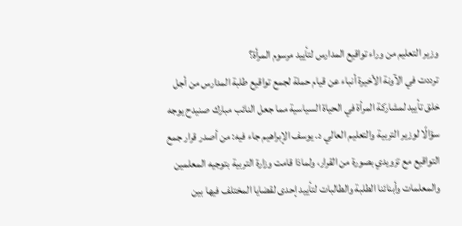وزير التعليم من وراء تواقيع المدارس لتأييد مرسوم المرأة؟
ترددت في الآونة الأخيرة أنباء عن قيام حملة لجمع تواقيع طلبة المدارس من أجل خلق تأييد لمشاركة المرأة في الحياة السياسية مما جعل النائب مبارك صنيدح يوجه سؤالًا لوزير التربية والتعليم العالي د. يوسف الإبراهيم جاء فيه: من أصدر قرار جمع التواقيع مع تزويدي بصورة من القرار، ولماذا قامت وزارة التربية بتوجيه المعلمين والمعلمات وأبنائنا الطلبة والطالبات لتأييد إحدى لقضايا المختلف فيها بين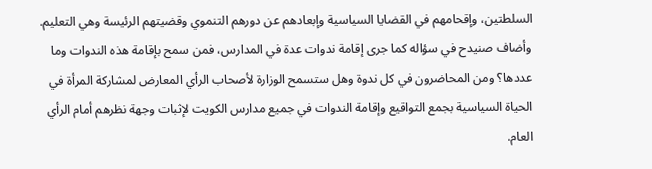السلطتين، وإقحامهم في القضايا السياسية وإبعادهم عن دورهم التنموي وقضيتهم الرئيسة وهي التعليم.
وأضاف صنيدح في سؤاله كما جرى إقامة ندوات عدة في المدارس، فمن سمح بإقامة هذه الندوات وما عددها؟ ومن المحاضرون في كل ندوة وهل ستسمح الوزارة لأصحاب الرأي المعارض لمشاركة المرأة في الحياة السياسية بجمع التواقيع وإقامة الندوات في جميع مدارس الكويت لإثبات وجهة نظرهم أمام الرأي العام.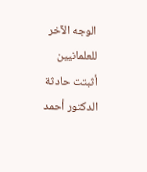الوجه الآخر للعلمانيين
أثبتت حادثة الدكتور أحمد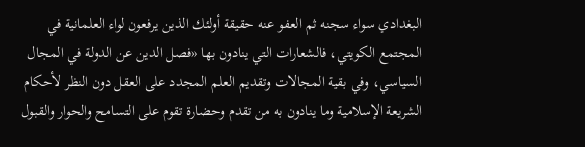البغدادي سواء سجنه ثم العفو عنه حقيقة أولئك الذين يرفعون لواء العلمانية في المجتمع الكويتي، فالشعارات التي ينادون بها «فصل الدين عن الدولة في المجال السياسي، وفي بقية المجالات وتقديم العلم المجدد على العقل دون النظر لأحكام الشريعة الإسلامية وما ينادون به من تقدم وحضارة تقوم على التسامح والحوار والقبول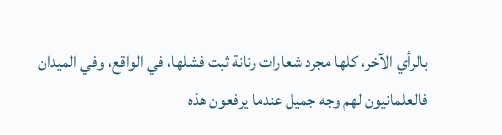بالرأي الآخر، كلها مجرد شعارات رنانة ثبت فشلها، في الواقع، وفي الميدان فالعلمانيون لهم وجه جميل عندما يرفعون هذه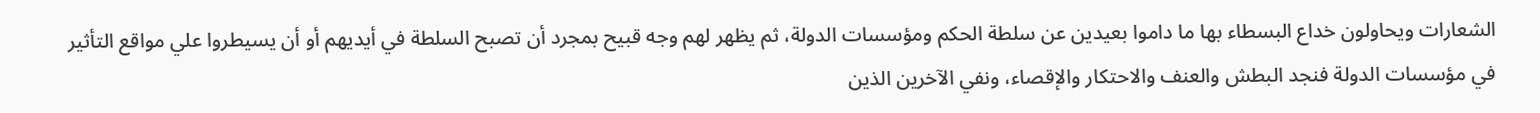الشعارات ويحاولون خداع البسطاء بها ما داموا بعيدين عن سلطة الحكم ومؤسسات الدولة، ثم يظهر لهم وجه قبيح بمجرد أن تصبح السلطة في أيديهم أو أن يسيطروا علي مواقع التأثير في مؤسسات الدولة فنجد البطش والعنف والاحتكار والإقصاء، ونفي الآخرين الذين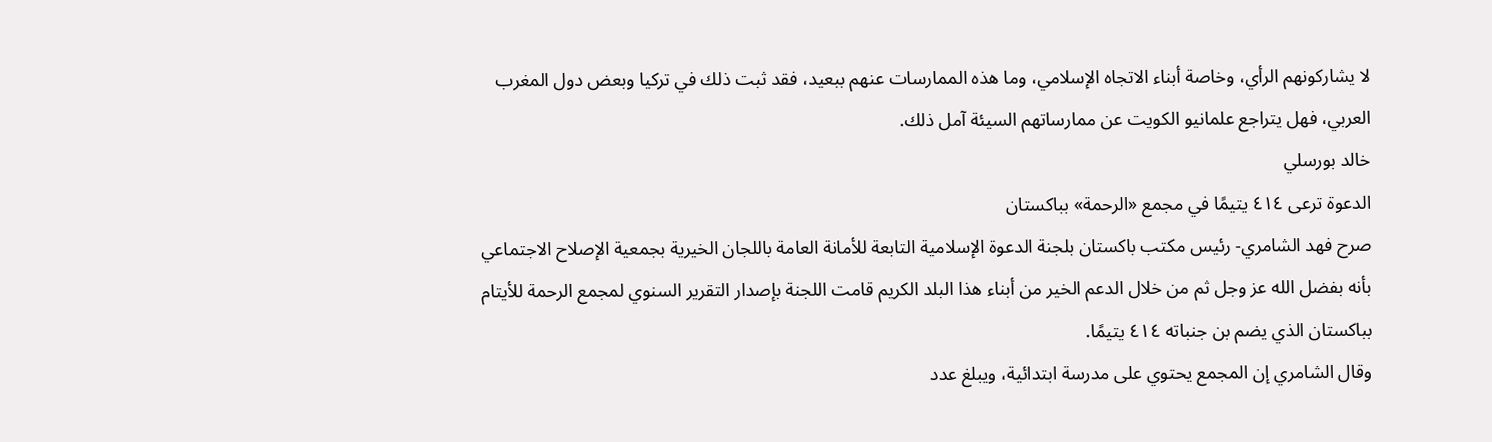لا يشاركونهم الرأي، وخاصة أبناء الاتجاه الإسلامي، وما هذه الممارسات عنهم ببعيد، فقد ثبت ذلك في تركيا وبعض دول المغرب العربي، فهل يتراجع علمانيو الكويت عن ممارساتهم السيئة آمل ذلك.
خالد بورسلي
الدعوة ترعى ٤١٤ يتيمًا في مجمع «الرحمة» بباكستان
صرح فهد الشامري- رئيس مكتب باكستان بلجنة الدعوة الإسلامية التابعة للأمانة العامة باللجان الخيرية بجمعية الإصلاح الاجتماعي بأنه بفضل الله عز وجل ثم من خلال الدعم الخير من أبناء هذا البلد الكريم قامت اللجنة بإصدار التقرير السنوي لمجمع الرحمة للأيتام بباكستان الذي يضم بن جنباته ٤١٤ يتيمًا.
وقال الشامري إن المجمع يحتوي على مدرسة ابتدائية، ويبلغ عدد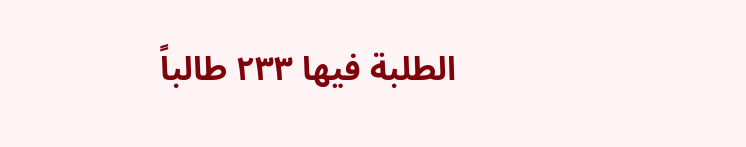الطلبة فيها ٢٣٣ طالباً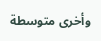وأخرى متوسطة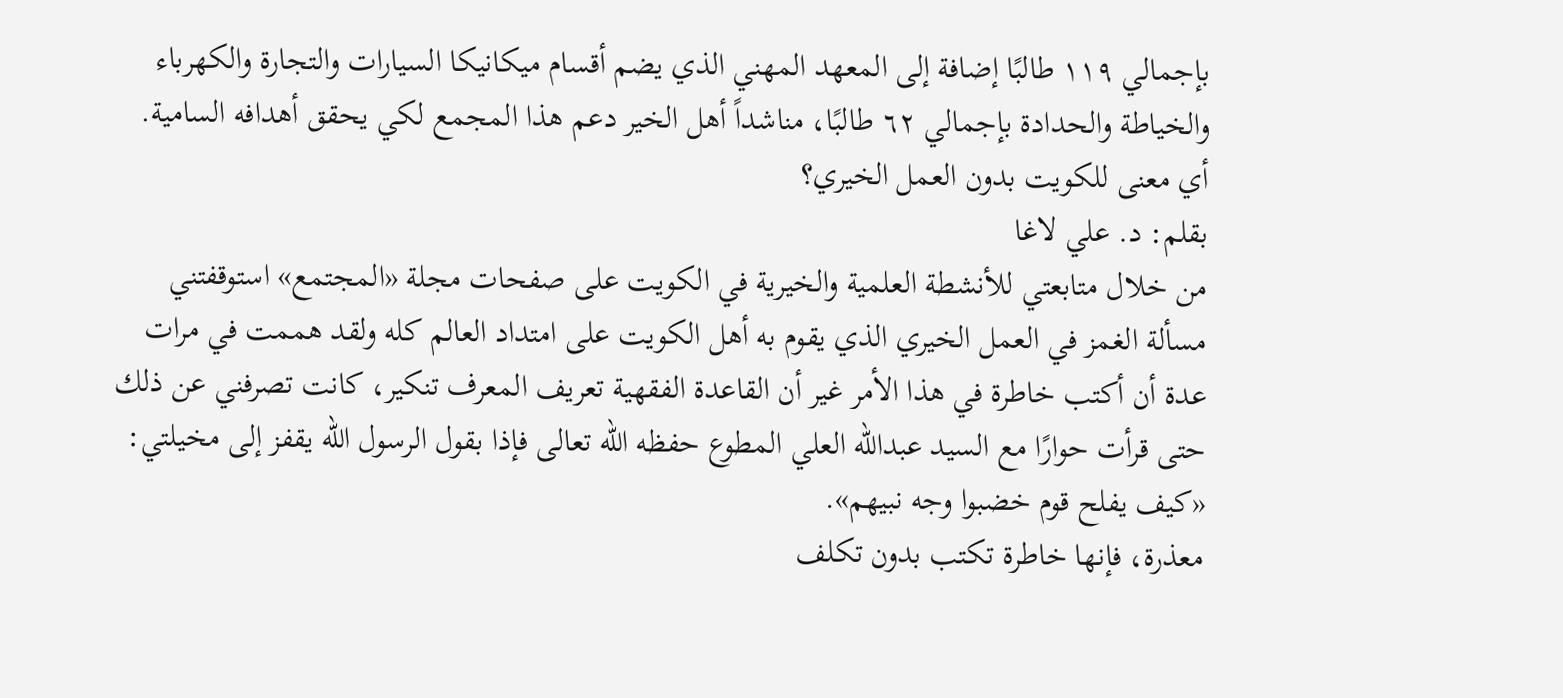بإجمالي ۱۱۹ طالبًا إضافة إلى المعهد المهني الذي يضم أقسام ميكانيكا السيارات والتجارة والكهرباء والخياطة والحدادة بإجمالي ٦٢ طالبًا، مناشداً أهل الخير دعم هذا المجمع لكي يحقق أهدافه السامية.
أي معنى للكويت بدون العمل الخيري؟
بقلم: د. علي لاغا
من خلال متابعتي للأنشطة العلمية والخيرية في الكويت على صفحات مجلة «المجتمع» استوقفتني مسألة الغمز في العمل الخيري الذي يقوم به أهل الكويت على امتداد العالم كله ولقد هممت في مرات عدة أن أكتب خاطرة في هذا الأمر غير أن القاعدة الفقهية تعريف المعرف تنكير، كانت تصرفني عن ذلك حتى قرأت حوارًا مع السيد عبدالله العلي المطوع حفظه الله تعالى فإذا بقول الرسول الله يقفز إلى مخيلتي: «كيف يفلح قوم خضبوا وجه نبيهم».
معذرة، فإنها خاطرة تكتب بدون تكلف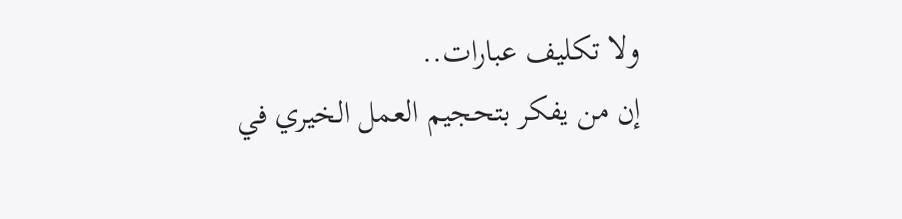ولا تكليف عبارات..
إن من يفكر بتحجيم العمل الخيري في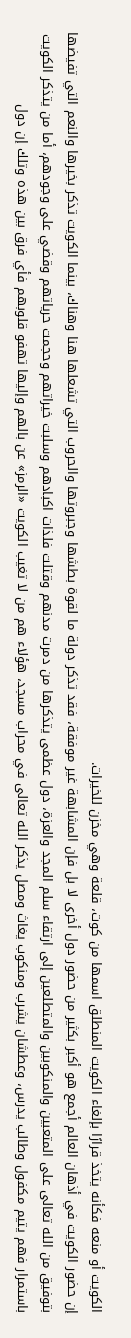الكويت أو منعه فكأنه يتخذ قرارًا بإلغاء الكويت المنطلق اسمها من كوت، قلعة وهي مخزن للخيرات.
إن حضور الكويت في أذهان العالم أجمع هو أكبر بكثير من حضور دول أخرى لا بل فإن المشابهة غير موفقة، فقد تذكر دولة ما لقوة بطشها وجبروتها والحروب التي تشعلها هنا وهناك، بينما الكويت تذكر بخيرها والنعم التي تفيضها بتوفيق من الله تعالى على المتعبين والمنكوبين والمتطلعين إلى ارتقاء سلم المجد والعزة، دول عظمى يتذكرها من دمرت مدنهم وقتلت فلذات اكبادهم وسلبت خيراتهم وحجمت حرياتهم وقضي على وجودهم، أما من يتذكر الكويت باستمرار فهم يتيم مكفول وطالب يدرس، وعطشان يشرب ومنكوب يغاث ومصل يذكر الله تعالى في محراب مسجد، هؤلاء هم من لا تغيب الكويت «الرمز» عن بالهم وإليها تهفو قلوبهم فأي فرق بين هذه وتلك إن دول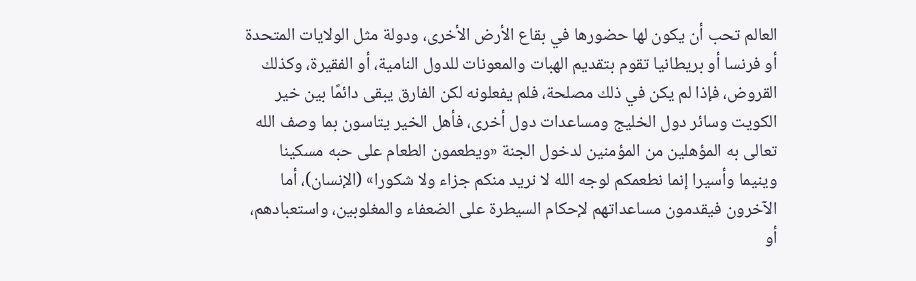العالم تحب أن يكون لها حضورها في بقاع الأرض الأخرى، ودولة مثل الولايات المتحدة أو فرنسا أو بريطانيا تقوم بتقديم الهبات والمعونات للدول النامية، أو الفقيرة، وكذلك القروض، فإذا لم يكن في ذلك مصلحة، فلم يفعلونه لكن الفارق يبقى دائمًا بين خير الكويت وسائر دول الخليج ومساعدات دول أخرى، فأهل الخير يتاسون بما وصف الله تعالى به المؤهلين من المؤمنين لدخول الجنة «ويطعمون الطعام على حبه مسكينا وينيما وأسيرا إنما نطعمكم لوجه الله لا نريد منكم جزاء ولا شکورا» (الإنسان)، أما الآخرون فيقدمون مساعداتهم لإحكام السيطرة على الضعفاء والمغلوبين، واستعبادهم، أو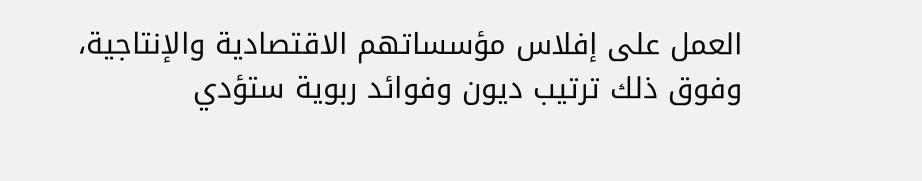العمل على إفلاس مؤسساتهم الاقتصادية والإنتاجية، وفوق ذلك ترتيب ديون وفوائد ربوية ستؤدي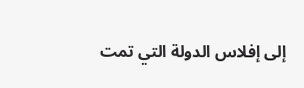إلى إفلاس الدولة التي تمت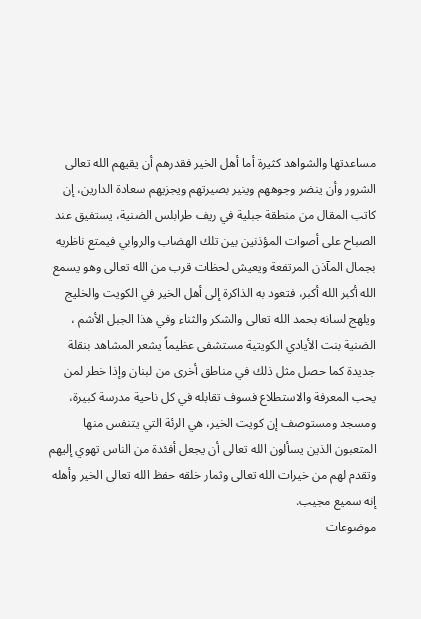مساعدتها والشواهد كثيرة أما أهل الخير فقدرهم أن يقيهم الله تعالى الشرور وأن ينضر وجوههم وينير بصيرتهم ويجزيهم سعادة الدارين، إن كاتب المقال من منطقة جبلية في ريف طرابلس الضنية، يستفيق عند الصباح على أصوات المؤذنين بين تلك الهضاب والروابي فيمتع ناظريه بجمال المآذن المرتفعة ويعيش لحظات قرب من الله تعالى وهو يسمع الله أكبر الله أكبر، فتعود به الذاكرة إلى أهل الخير في الكويت والخليج ويلهج لسانه بحمد الله تعالى والشكر والثناء وفي هذا الجبل الأشم ، الضنية بنت الأيادي الكويتية مستشفى عظيماً يشعر المشاهد بنقلة جديدة كما حصل مثل ذلك في مناطق أخرى من لبنان وإذا خطر لمن يحب المعرفة والاستطلاع فسوف تقابله في كل ناحية مدرسة كبيرة، ومسجد ومستوصف إن كويت الخير، هي الرئة التي يتنفس منها المتعبون الذين يسألون الله تعالى أن يجعل أفئدة من الناس تهوي إليهم وتقدم لهم من خيرات الله تعالى وثمار خلقه حفظ الله تعالى الخير وأهله إنه سميع مجيب.
موضوعات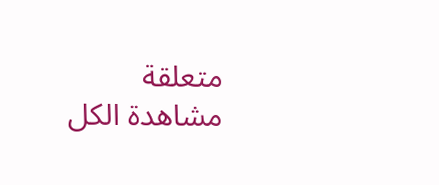متعلقة
مشاهدة الكل